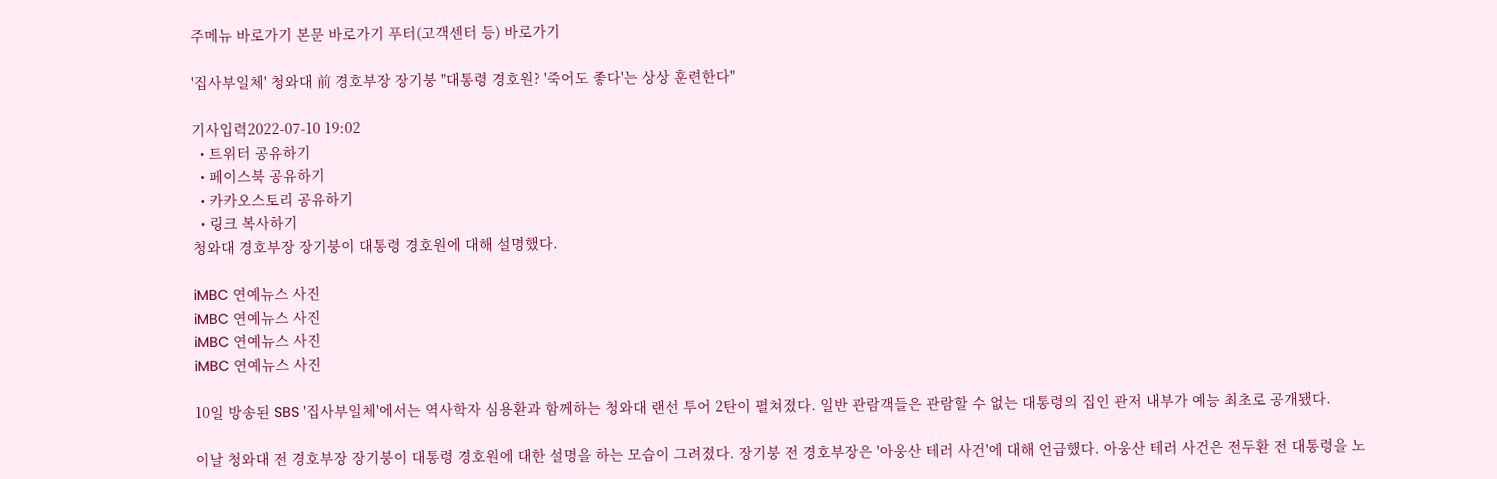주메뉴 바로가기 본문 바로가기 푸터(고객센터 등) 바로가기

'집사부일체' 청와대 前 경호부장 장기붕 "대통령 경호원? '죽어도 좋다'는 상상 훈련한다"

기사입력2022-07-10 19:02
  • 트위터 공유하기
  • 페이스북 공유하기
  • 카카오스토리 공유하기
  • 링크 복사하기
청와대 경호부장 장기붕이 대통령 경호원에 대해 설명했다.

iMBC 연예뉴스 사진
iMBC 연예뉴스 사진
iMBC 연예뉴스 사진
iMBC 연예뉴스 사진

10일 방송된 SBS '집사부일체'에서는 역사학자 심용환과 함께하는 청와대 랜선 투어 2탄이 펼쳐졌다. 일반 관람객들은 관람할 수 없는 대통령의 집인 관저 내부가 예능 최초로 공개됐다.

이날 청와대 전 경호부장 장기붕이 대통령 경호원에 대한 설명을 하는 모습이 그려졌다. 장기붕 전 경호부장은 '아웅산 테러 사건'에 대해 언급했다. 아웅산 테러 사건은 전두환 전 대통령을 노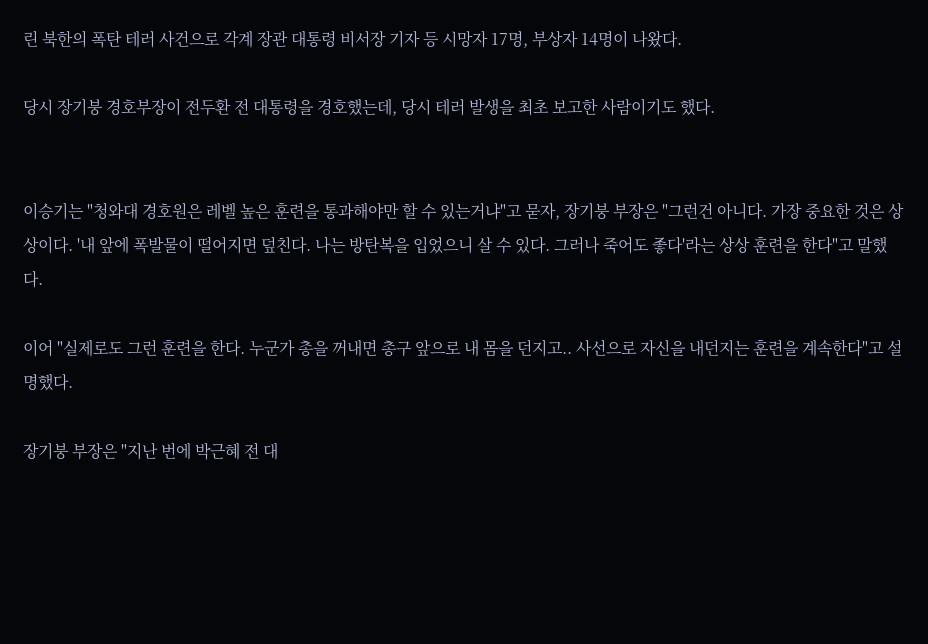린 북한의 폭탄 테러 사건으로 각계 장관 대통령 비서장 기자 등 시망자 17명, 부상자 14명이 나왔다.

당시 장기붕 경호부장이 전두환 전 대통령을 경호했는데, 당시 테러 발생을 최초 보고한 사람이기도 했다.


이승기는 "청와대 경호원은 레벨 높은 훈련을 통과해야만 할 수 있는거냐"고 묻자, 장기붕 부장은 "그런건 아니다. 가장 중요한 것은 상상이다. '내 앞에 폭발물이 떨어지면 덮친다. 나는 방탄복을 입었으니 살 수 있다. 그러나 죽어도 좋다'라는 상상 훈련을 한다"고 말했다.

이어 "실제로도 그런 훈련을 한다. 누군가 총을 꺼내면 총구 앞으로 내 몸을 던지고.. 사선으로 자신을 내던지는 훈련을 계속한다"고 설명했다.

장기붕 부장은 "지난 번에 박근혜 전 대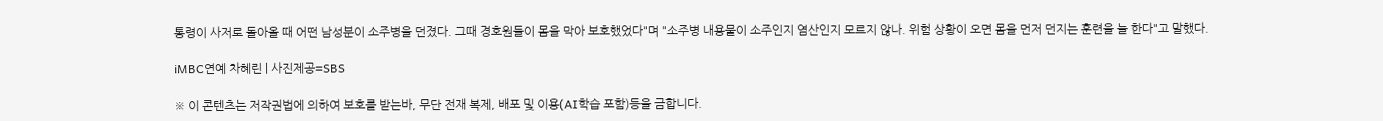통령이 사저로 돌아올 때 어떤 남성분이 소주병을 던졌다. 그때 경호원들이 몸을 막아 보호했었다"며 "소주병 내용물이 소주인지 염산인지 모르지 않나. 위험 상황이 오면 몸을 먼저 던지는 훈련을 늘 한다"고 말했다.

iMBC연예 차혜린 | 사진제공=SBS

※ 이 콘텐츠는 저작권법에 의하여 보호를 받는바, 무단 전재 복제, 배포 및 이용(AI학습 포함)등을 금합니다.